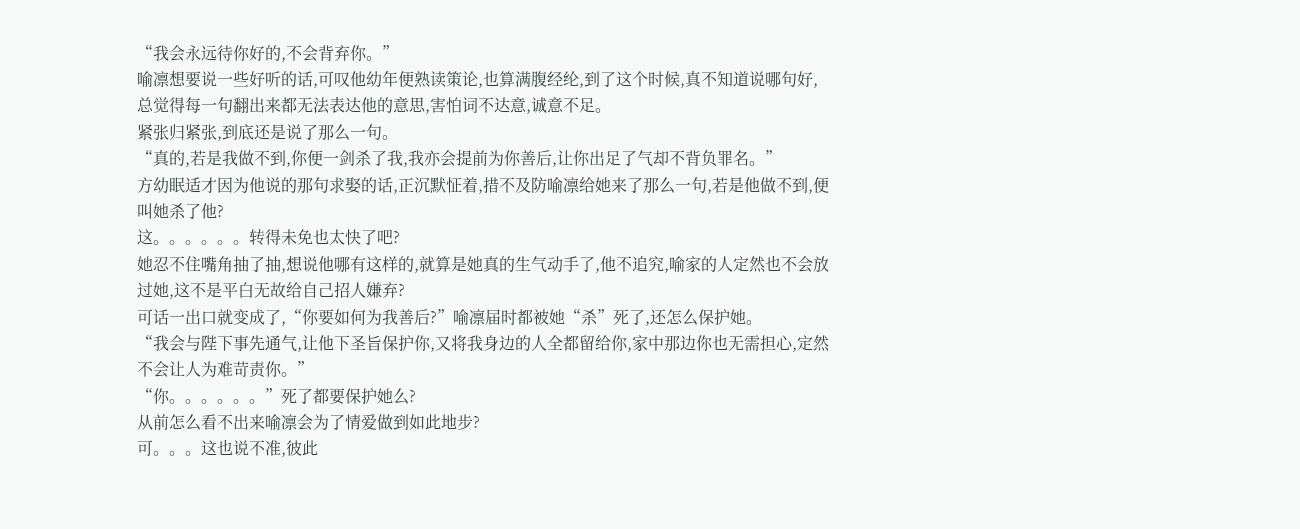“我会永远待你好的,不会背弃你。”
喻凛想要说一些好听的话,可叹他幼年便熟读策论,也算满腹经纶,到了这个时候,真不知道说哪句好,总觉得每一句翻出来都无法表达他的意思,害怕词不达意,诚意不足。
紧张归紧张,到底还是说了那么一句。
“真的,若是我做不到,你便一剑杀了我,我亦会提前为你善后,让你出足了气却不背负罪名。”
方幼眠适才因为他说的那句求娶的话,正沉默怔着,措不及防喻凛给她来了那么一句,若是他做不到,便叫她杀了他?
这。。。。。。转得未免也太快了吧?
她忍不住嘴角抽了抽,想说他哪有这样的,就算是她真的生气动手了,他不追究,喻家的人定然也不会放过她,这不是平白无故给自己招人嫌弃?
可话一出口就变成了,“你要如何为我善后?”喻凛届时都被她“杀”死了,还怎么保护她。
“我会与陛下事先通气,让他下圣旨保护你,又将我身边的人全都留给你,家中那边你也无需担心,定然不会让人为难苛责你。”
“你。。。。。。”死了都要保护她么?
从前怎么看不出来喻凛会为了情爱做到如此地步?
可。。。这也说不准,彼此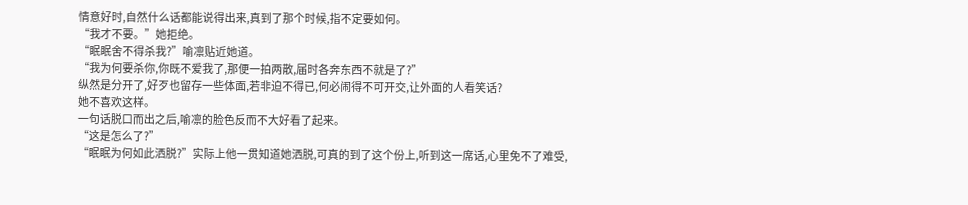情意好时,自然什么话都能说得出来,真到了那个时候,指不定要如何。
“我才不要。”她拒绝。
“眠眠舍不得杀我?”喻凛贴近她道。
“我为何要杀你,你既不爱我了,那便一拍两散,届时各奔东西不就是了?”
纵然是分开了,好歹也留存一些体面,若非迫不得已,何必闹得不可开交,让外面的人看笑话?
她不喜欢这样。
一句话脱口而出之后,喻凛的脸色反而不大好看了起来。
“这是怎么了?”
“眠眠为何如此洒脱?”实际上他一贯知道她洒脱,可真的到了这个份上,听到这一席话,心里免不了难受,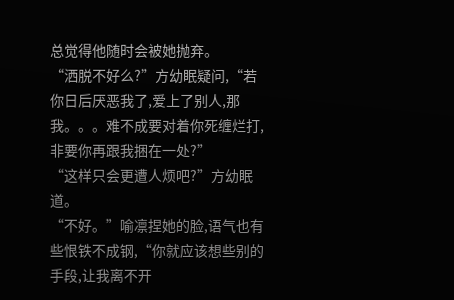总觉得他随时会被她抛弃。
“洒脱不好么?”方幼眠疑问,“若你日后厌恶我了,爱上了别人,那我。。。难不成要对着你死缠烂打,非要你再跟我捆在一处?”
“这样只会更遭人烦吧?”方幼眠道。
“不好。”喻凛捏她的脸,语气也有些恨铁不成钢,“你就应该想些别的手段,让我离不开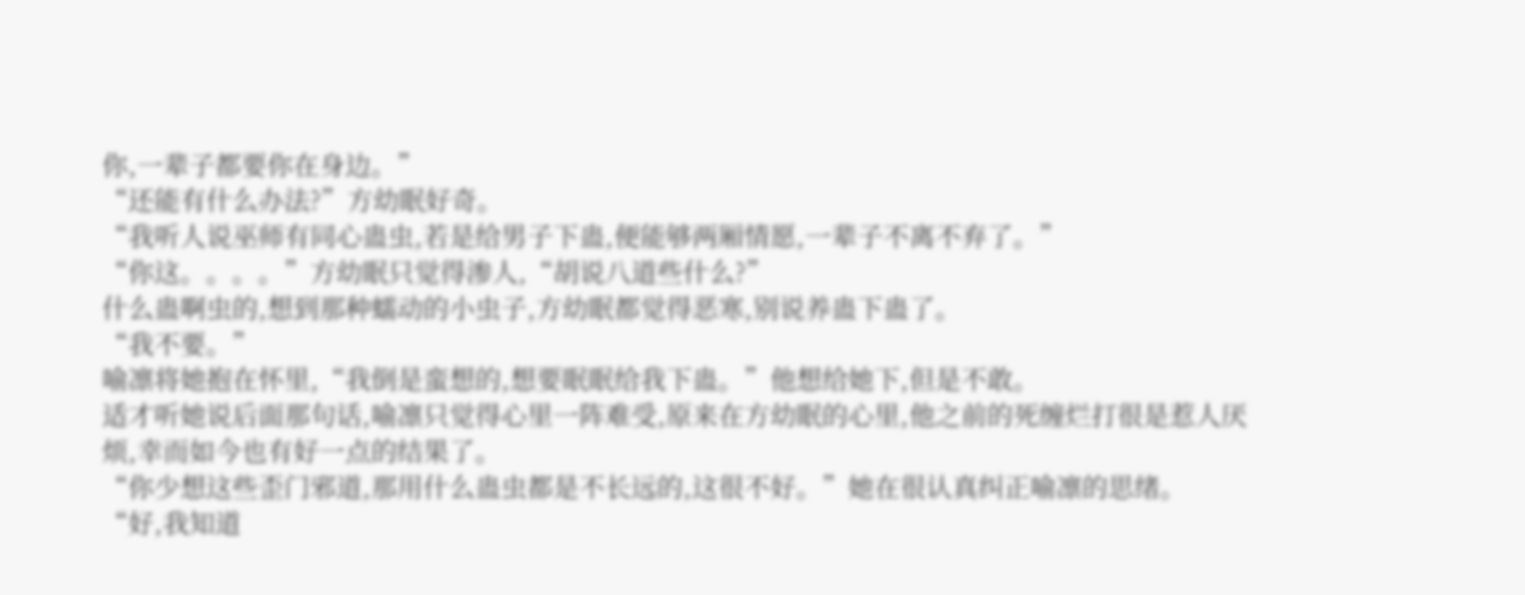你,一辈子都要你在身边。”
“还能有什么办法?”方幼眠好奇。
“我听人说巫师有同心蛊虫,若是给男子下蛊,便能够两厢情愿,一辈子不离不弃了。”
“你这。。。。”方幼眠只觉得渗人,“胡说八道些什么?”
什么蛊啊虫的,想到那种蠕动的小虫子,方幼眠都觉得恶寒,别说养蛊下蛊了。
“我不要。”
喻凛将她抱在怀里,“我倒是蛮想的,想要眠眠给我下蛊。”他想给她下,但是不敢。
适才听她说后面那句话,喻凛只觉得心里一阵难受,原来在方幼眠的心里,他之前的死缠烂打很是惹人厌烦,幸而如今也有好一点的结果了。
“你少想这些歪门邪道,那用什么蛊虫都是不长远的,这很不好。”她在很认真纠正喻凛的思绪。
“好,我知道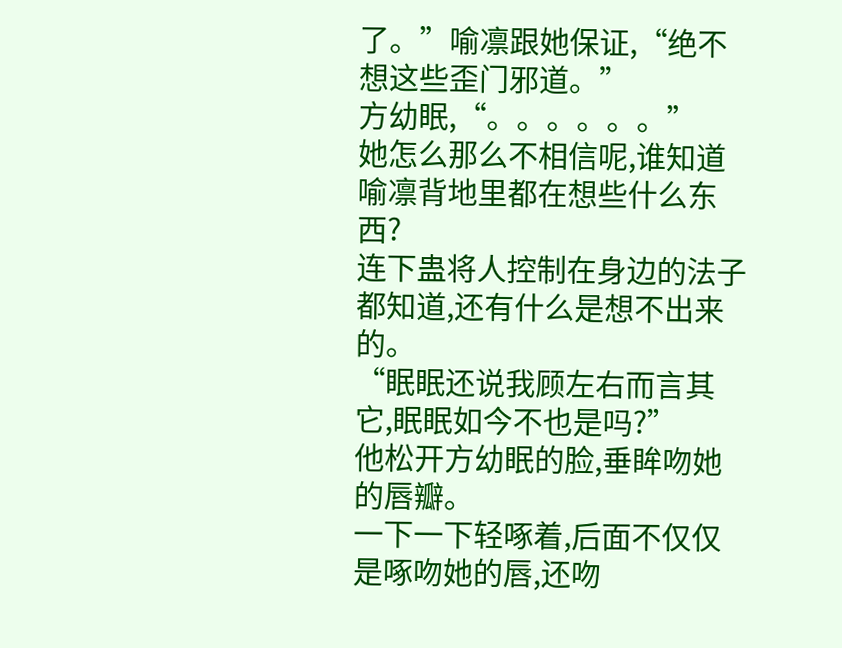了。”喻凛跟她保证,“绝不想这些歪门邪道。”
方幼眠,“。。。。。。”
她怎么那么不相信呢,谁知道喻凛背地里都在想些什么东西?
连下蛊将人控制在身边的法子都知道,还有什么是想不出来的。
“眠眠还说我顾左右而言其它,眠眠如今不也是吗?”
他松开方幼眠的脸,垂眸吻她的唇瓣。
一下一下轻啄着,后面不仅仅是啄吻她的唇,还吻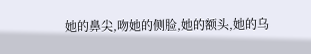她的鼻尖,吻她的侧脸,她的额头,她的乌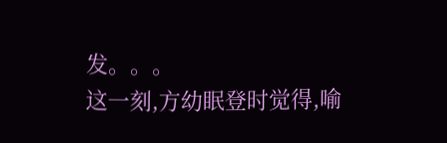发。。。
这一刻,方幼眠登时觉得,喻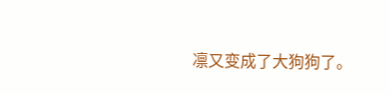凛又变成了大狗狗了。